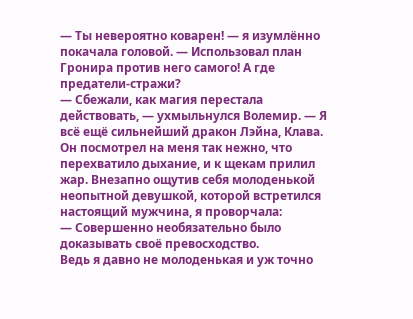— Ты невероятно коварен! — я изумлённо покачала головой. — Использовал план Гронира против него самого! А где предатели-стражи?
— Сбежали, как магия перестала действовать, — ухмыльнулся Волемир. — Я всё ещё сильнейший дракон Лэйна, Клава.
Он посмотрел на меня так нежно, что перехватило дыхание, и к щекам прилил жар. Внезапно ощутив себя молоденькой неопытной девушкой, которой встретился настоящий мужчина, я проворчала:
— Совершенно необязательно было доказывать своё превосходство.
Ведь я давно не молоденькая и уж точно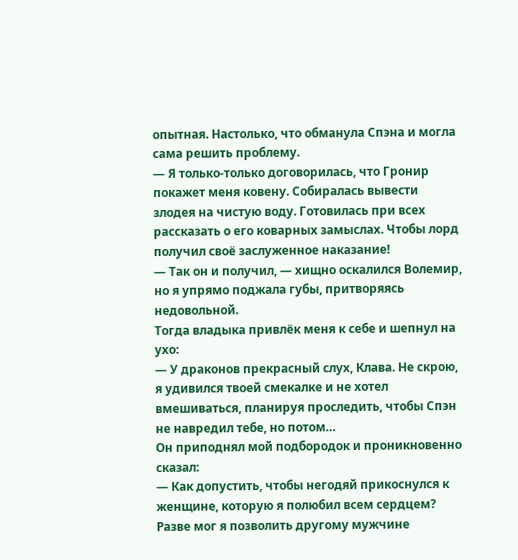опытная. Настолько, что обманула Спэна и могла сама решить проблему.
— Я только-только договорилась, что Гронир покажет меня ковену. Собиралась вывести злодея на чистую воду. Готовилась при всех рассказать о его коварных замыслах. Чтобы лорд получил своё заслуженное наказание!
— Так он и получил, — хищно оскалился Волемир, но я упрямо поджала губы, притворяясь недовольной.
Тогда владыка привлёк меня к себе и шепнул на ухо:
— У драконов прекрасный слух, Клава. Не скрою, я удивился твоей смекалке и не хотел вмешиваться, планируя проследить, чтобы Спэн не навредил тебе, но потом…
Он приподнял мой подбородок и проникновенно сказал:
— Как допустить, чтобы негодяй прикоснулся к женщине, которую я полюбил всем сердцем? Разве мог я позволить другому мужчине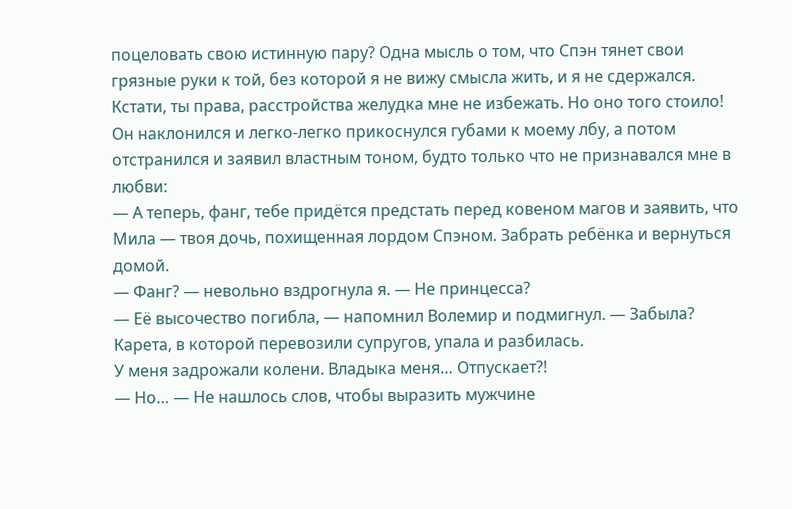поцеловать свою истинную пару? Одна мысль о том, что Спэн тянет свои грязные руки к той, без которой я не вижу смысла жить, и я не сдержался. Кстати, ты права, расстройства желудка мне не избежать. Но оно того стоило!
Он наклонился и легко-легко прикоснулся губами к моему лбу, а потом отстранился и заявил властным тоном, будто только что не признавался мне в любви:
— А теперь, фанг, тебе придётся предстать перед ковеном магов и заявить, что Мила — твоя дочь, похищенная лордом Спэном. Забрать ребёнка и вернуться домой.
— Фанг? — невольно вздрогнула я. — Не принцесса?
— Её высочество погибла, — напомнил Волемир и подмигнул. — Забыла? Карета, в которой перевозили супругов, упала и разбилась.
У меня задрожали колени. Владыка меня… Отпускает?!
— Но… — Не нашлось слов, чтобы выразить мужчине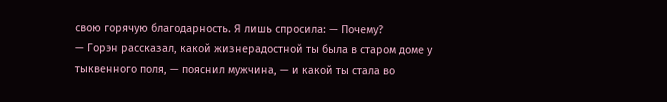свою горячую благодарность. Я лишь спросила: — Почему?
— Горэн рассказал, какой жизнерадостной ты была в старом доме у тыквенного поля, — пояснил мужчина, — и какой ты стала во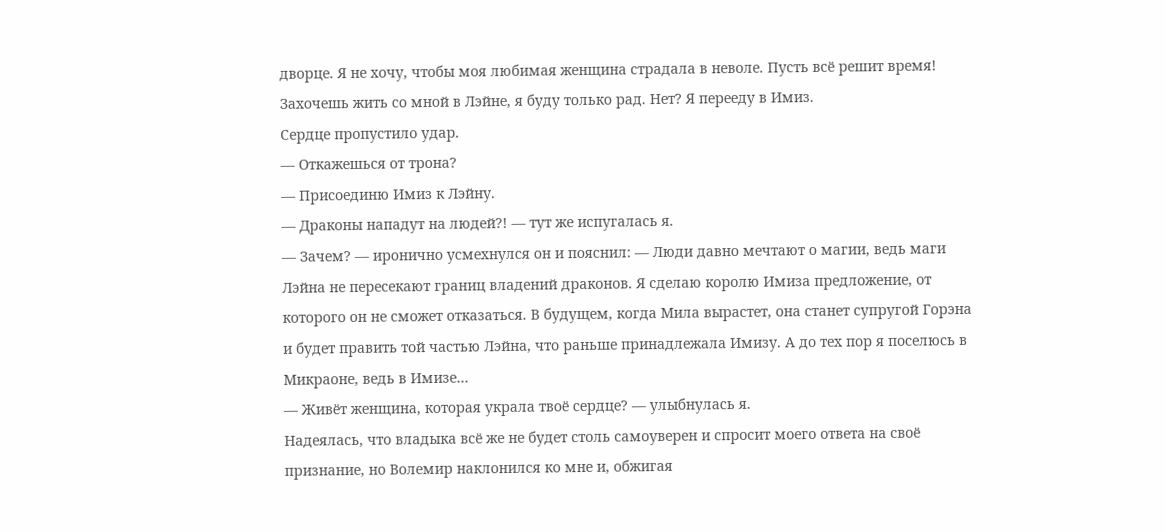дворце. Я не хочу, чтобы моя любимая женщина страдала в неволе. Пусть всё решит время! Захочешь жить со мной в Лэйне, я буду только рад. Нет? Я перееду в Имиз.
Сердце пропустило удар.
— Откажешься от трона?
— Присоединю Имиз к Лэйну.
— Драконы нападут на людей?! — тут же испугалась я.
— Зачем? — иронично усмехнулся он и пояснил: — Люди давно мечтают о магии, ведь маги Лэйна не пересекают границ владений драконов. Я сделаю королю Имиза предложение, от которого он не сможет отказаться. В будущем, когда Мила вырастет, она станет супругой Горэна и будет править той частью Лэйна, что раньше принадлежала Имизу. А до тех пор я поселюсь в Микраоне, ведь в Имизе…
— Живёт женщина, которая украла твоё сердце? — улыбнулась я.
Надеялась, что владыка всё же не будет столь самоуверен и спросит моего ответа на своё признание, но Волемир наклонился ко мне и, обжигая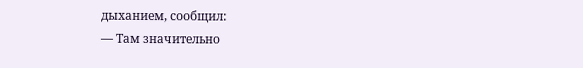дыханием, сообщил:
— Там значительно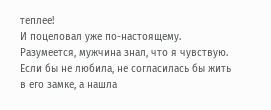теплее!
И поцеловал уже по-настоящему. Разумеется, мужчина знал, что я чувствую. Если бы не любила, не согласилась бы жить в его замке, а нашла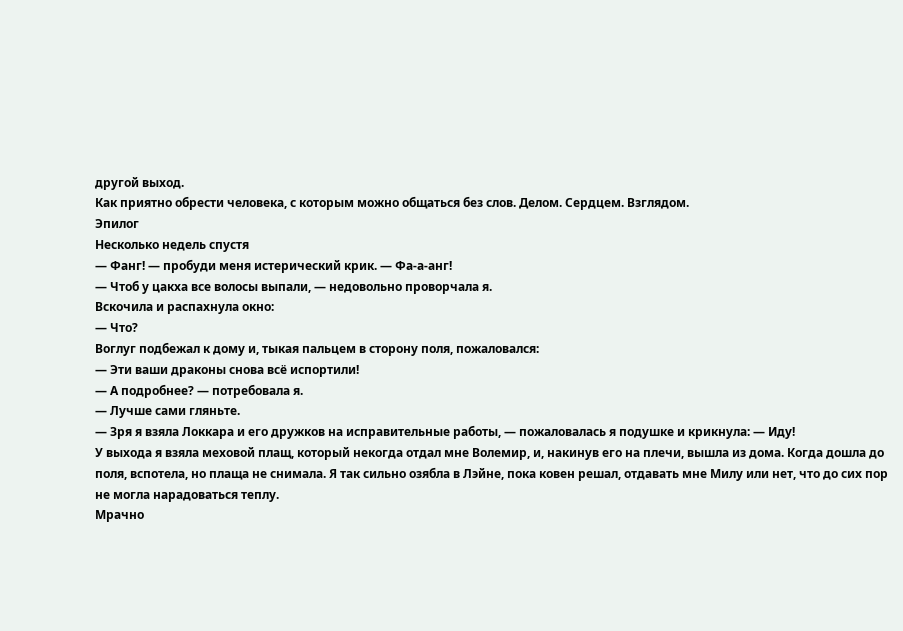другой выход.
Как приятно обрести человека, с которым можно общаться без слов. Делом. Сердцем. Взглядом.
Эпилог
Несколько недель спустя
— Фанг! — пробуди меня истерический крик. — Фа-а-анг!
— Чтоб у цакха все волосы выпали, — недовольно проворчала я.
Вскочила и распахнула окно:
— Что?
Воглуг подбежал к дому и, тыкая пальцем в сторону поля, пожаловался:
— Эти ваши драконы снова всё испортили!
— А подробнее? — потребовала я.
— Лучше сами гляньте.
— Зря я взяла Локкара и его дружков на исправительные работы, — пожаловалась я подушке и крикнула: — Иду!
У выхода я взяла меховой плащ, который некогда отдал мне Волемир, и, накинув его на плечи, вышла из дома. Когда дошла до поля, вспотела, но плаща не снимала. Я так сильно озябла в Лэйне, пока ковен решал, отдавать мне Милу или нет, что до сих пор не могла нарадоваться теплу.
Мрачно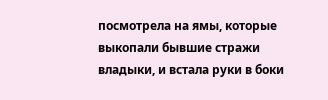посмотрела на ямы, которые выкопали бывшие стражи владыки, и встала руки в боки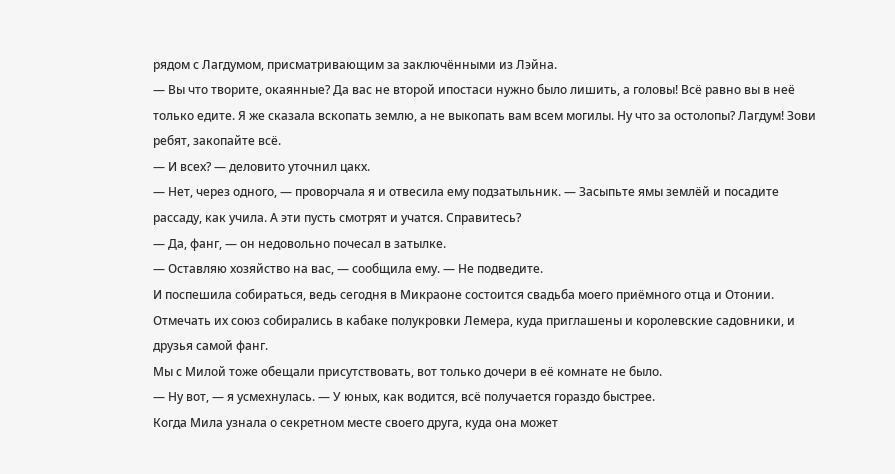рядом с Лагдумом, присматривающим за заключёнными из Лэйна.
— Вы что творите, окаянные? Да вас не второй ипостаси нужно было лишить, а головы! Всё равно вы в неё только едите. Я же сказала вскопать землю, а не выкопать вам всем могилы. Ну что за остолопы? Лагдум! Зови ребят, закопайте всё.
— И всех? — деловито уточнил цакх.
— Нет, через одного, — проворчала я и отвесила ему подзатыльник. — Засыпьте ямы землёй и посадите рассаду, как учила. А эти пусть смотрят и учатся. Справитесь?
— Да, фанг, — он недовольно почесал в затылке.
— Оставляю хозяйство на вас, — сообщила ему. — Не подведите.
И поспешила собираться, ведь сегодня в Микраоне состоится свадьба моего приёмного отца и Отонии. Отмечать их союз собирались в кабаке полукровки Лемера, куда приглашены и королевские садовники, и друзья самой фанг.
Мы с Милой тоже обещали присутствовать, вот только дочери в её комнате не было.
— Ну вот, — я усмехнулась. — У юных, как водится, всё получается гораздо быстрее.
Когда Мила узнала о секретном месте своего друга, куда она может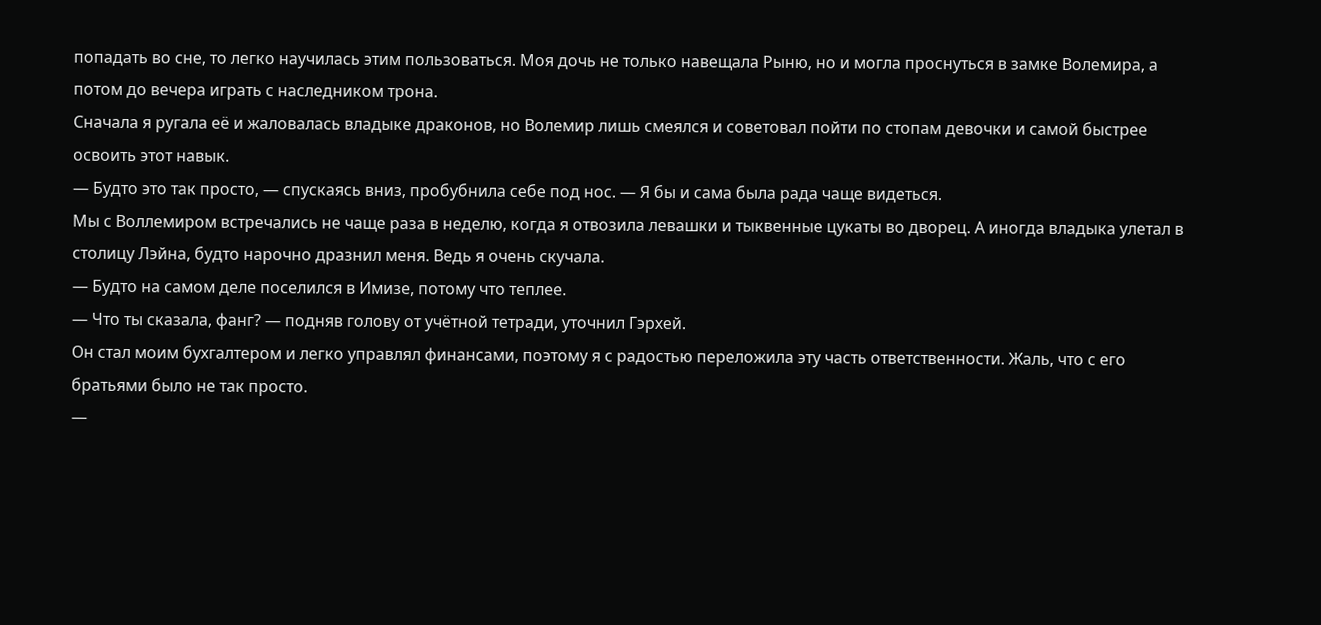попадать во сне, то легко научилась этим пользоваться. Моя дочь не только навещала Рыню, но и могла проснуться в замке Волемира, а потом до вечера играть с наследником трона.
Сначала я ругала её и жаловалась владыке драконов, но Волемир лишь смеялся и советовал пойти по стопам девочки и самой быстрее освоить этот навык.
— Будто это так просто, — спускаясь вниз, пробубнила себе под нос. — Я бы и сама была рада чаще видеться.
Мы с Воллемиром встречались не чаще раза в неделю, когда я отвозила левашки и тыквенные цукаты во дворец. А иногда владыка улетал в столицу Лэйна, будто нарочно дразнил меня. Ведь я очень скучала.
— Будто на самом деле поселился в Имизе, потому что теплее.
— Что ты сказала, фанг? — подняв голову от учётной тетради, уточнил Гэрхей.
Он стал моим бухгалтером и легко управлял финансами, поэтому я с радостью переложила эту часть ответственности. Жаль, что с его братьями было не так просто.
—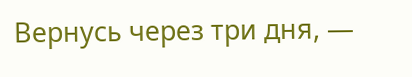Вернусь через три дня, —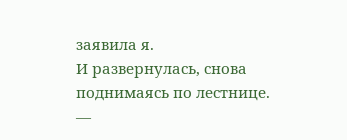заявила я.
И развернулась, снова поднимаясь по лестнице.
—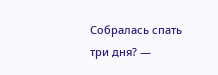Собралась спать три дня? —